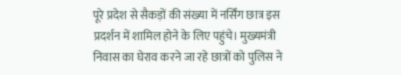पूरे प्रदेश से सैकड़ों की संख्या में नर्सिंग छात्र इस प्रदर्शन में शामिल होने के लिए पहुंचे। मुख्यमंत्री निवास का घेराव करने जा रहे छात्रों को पुलिस ने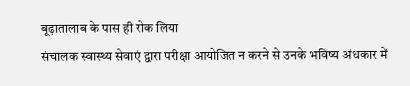बूढ़ातालाब के पास ही रोक लिया
संचालक स्वास्थ्य सेवाएं द्वारा परीक्षा आयोजित न करने से उनके भविष्य अंधकार में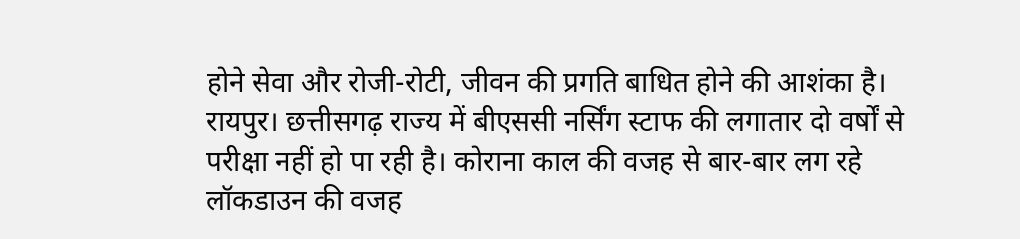होने सेवा और रोजी-रोटी, जीवन की प्रगति बाधित होने की आशंका है।
रायपुर। छत्तीसगढ़ राज्य में बीएससी नर्सिंग स्टाफ की लगातार दो वर्षों से परीक्षा नहीं हो पा रही है। कोराना काल की वजह से बार-बार लग रहे लॉकडाउन की वजह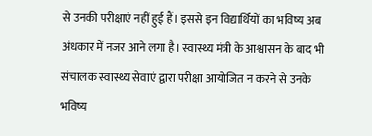से उनकी परीक्षाएं नहीं हुई हैं। इससे इन विद्यार्थियों का भविष्य अब अंधकार में नजर आने लगा है। स्वास्थ्य मंत्री के आश्वासन के बाद भी संचालक स्वास्थ्य सेवाएं द्वारा परीक्षा आयोजित न करने से उनके भविष्य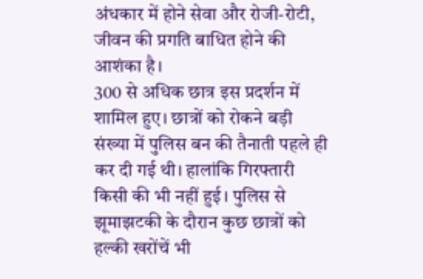अंधकार में होने सेवा और रोजी-रोटी, जीवन की प्रगति बाधित होने की आशंका है।
300 से अधिक छात्र इस प्रदर्शन में शामिल हुए। छात्रों को रोकने बड़ी संख्या में पुलिस बन की तैनाती पहले ही कर दी गई थी। हालांकि गिरफ्तारी किसी की भी नहीं हुई। पुलिस से झूमाझटकी के दौरान कुछ छात्रों को हल्की खरोंचें भी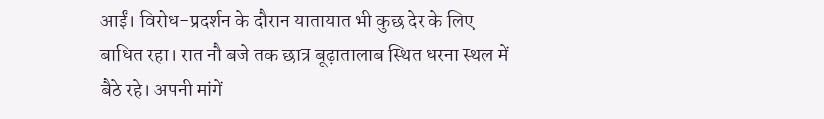आईं। विरोध-प्रदर्शन के दौरान यातायात भी कुछ देर के लिए बाधित रहा। रात नौ बजे तक छात्र बूढ़ातालाब स्थित धरना स्थल में बैठे रहे। अपनी मांगें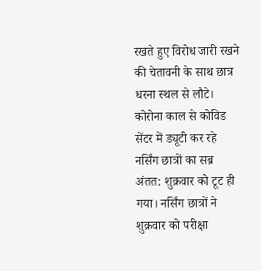रखते हुए विरोध जारी रखने की चेतावनी के साथ छात्र धरना स्थल से लौटे।
कोरोना काल से कोविड सेंटर में ड्यूटी कर रहे नर्सिंग छात्रों का सब्र अंतत: शुक्रवार को टूट ही गया। नर्सिंग छात्रों ने शुक्रवार को परीक्षा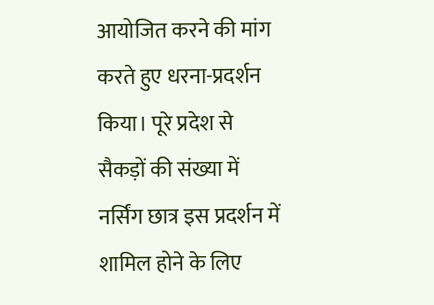आयोजित करने की मांग करते हुए धरना-प्रदर्शन किया। पूरे प्रदेश से सैकड़ों की संख्या में नर्सिंग छात्र इस प्रदर्शन में शामिल होने के लिए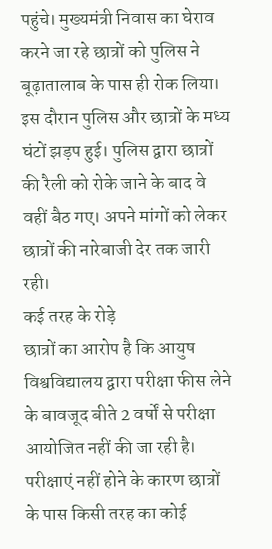पहुंचे। मुख्यमंत्री निवास का घेराव करने जा रहे छात्रों को पुलिस ने बूढ़ातालाब के पास ही रोक लिया। इस दौरान पुलिस और छात्रों के मध्य घंटों झड़प हुई। पुलिस द्वारा छात्रों की रैली को रोके जाने के बाद वे वहीं बैठ गए। अपने मांगों को लेकर छात्रों की नारेबाजी देर तक जारी रही।
कई तरह के रोड़े
छात्रों का आरोप है कि आयुष विश्वविद्यालय द्वारा परीक्षा फीस लेने के बावजूद बीते 2 वर्षों से परीक्षा आयोजित नहीं की जा रही है। परीक्षाएं नहीं होने के कारण छात्रों के पास किसी तरह का कोई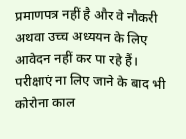प्रमाणपत्र नहीं है और वे नौकरी अथवा उच्च अध्ययन के लिए आवेदन नहीं कर पा रहे हैं। परीक्षाएं ना लिए जाने के बाद भी कोरोना काल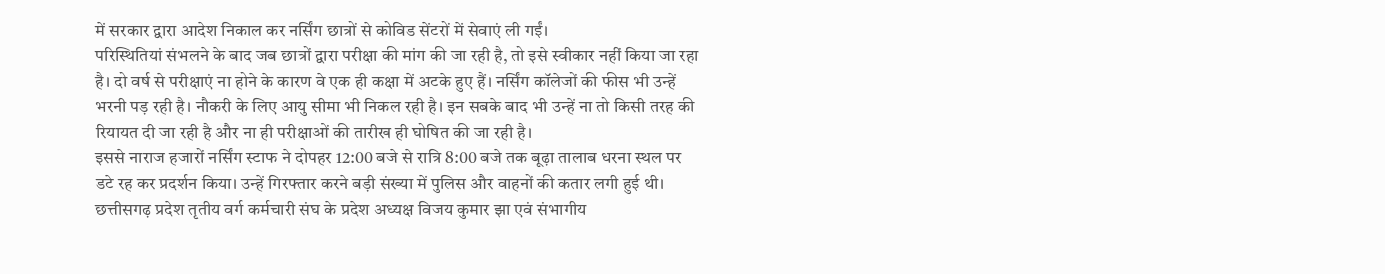में सरकार द्वारा आदेश निकाल कर नर्सिंग छात्रों से कोविड सेंटरों में सेवाएं ली गईं।
परिस्थितियां संभलने के बाद जब छात्रों द्वारा परीक्षा की मांग की जा रही है, तो इसे स्वीकार नहीं किया जा रहा है। दो वर्ष से परीक्षाएं ना होने के कारण वे एक ही कक्षा में अटके हुए हैं। नर्सिंग कॉलेजों की फीस भी उन्हें भरनी पड़ रही है। नौकरी के लिए आयु सीमा भी निकल रही है। इन सबके बाद भी उन्हें ना तो किसी तरह की रियायत दी जा रही है और ना ही परीक्षाओं की तारीख ही घोषित की जा रही है।
इससे नाराज हजारों नर्सिंग स्टाफ ने दोपहर 12:00 बजे से रात्रि 8:00 बजे तक बूढ़ा तालाब धरना स्थल पर डटे रह कर प्रदर्शन किया। उन्हें गिरफ्तार करने बड़ी संख्या में पुलिस और वाहनों की कतार लगी हुई थी। छत्तीसगढ़ प्रदेश तृतीय वर्ग कर्मचारी संघ के प्रदेश अध्यक्ष विजय कुमार झा एवं संभागीय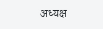अध्यक्ष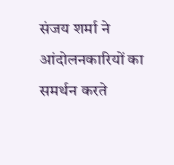संजय शर्मा ने आंदोलनकारियों का समर्थन करते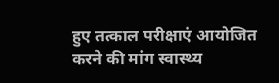हुए तत्काल परीक्षाएं आयोजित करने की मांग स्वास्थ्य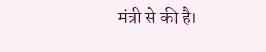मंत्री से की है।